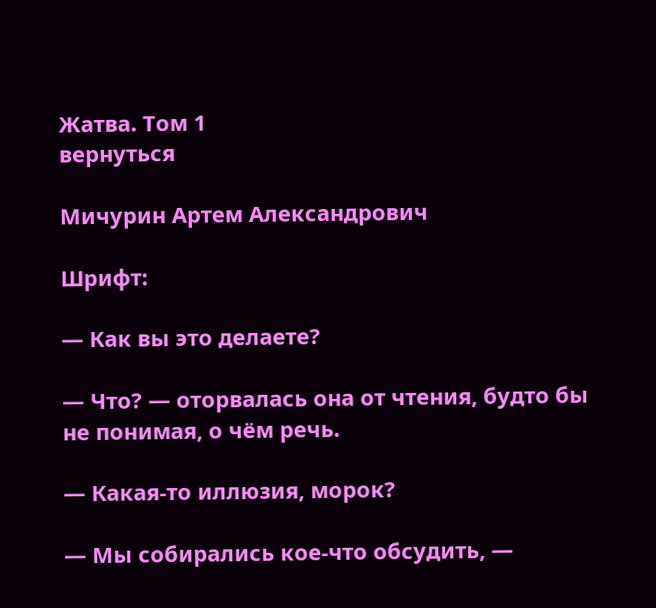Жатва. Том 1
вернуться

Мичурин Артем Александрович

Шрифт:

— Как вы это делаете?

— Что? — оторвалась она от чтения, будто бы не понимая, о чём речь.

— Какая-то иллюзия, морок?

— Мы собирались кое-что обсудить, —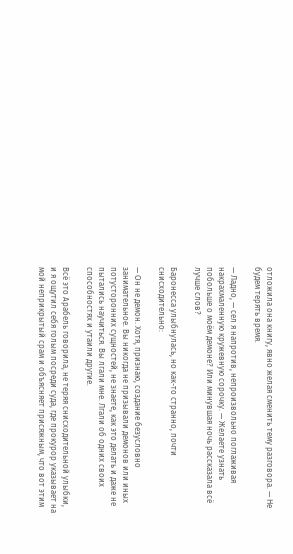отложила она книгу, явно желая сменить тему разговора. — Не будем терять время.

— Ладно, — сел я напротив, непроизвольно поглаживая накрахмаленную кружевную сорочку. — Желаете узнать побольше о моём демоне? Или минувшая ночь рассказала всё лучше слов?

Баронесса улыбнулась, но как-то странно, почти снисходительно:

— Он не демон. Хотя, признаю, создание безусловно занимательное. Вы никогда не призывали демонов или иных потусторонних сущностей, не знаете, как это делать и даже не пытались научиться. Вы лгали мне. Лгали об одних своих способностях и утаили другие.

Всё это Арабель говорила, не теряя снисходительной улыбки, и я ощутил себя голым посреди суда, где прокурор указывает на мой неприкрытый срам и объясняет присяжным, что вот этим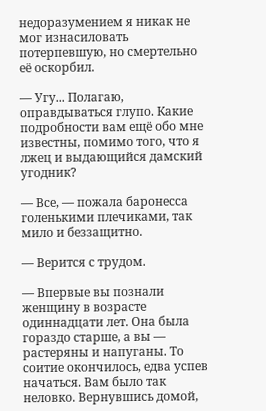недоразумением я никак не мог изнасиловать потерпевшую, но смертельно её оскорбил.

— Угу... Полагаю, оправдываться глупо. Какие подробности вам ещё обо мне известны, помимо того, что я лжец и выдающийся дамский угодник?

— Все, — пожала баронесса голенькими плечиками, так мило и беззащитно.

— Верится с трудом.

— Впервые вы познали женщину в возрасте одиннадцати лет. Она была гораздо старше, а вы — растеряны и напуганы. То соитие окончилось, едва успев начаться. Вам было так неловко. Вернувшись домой,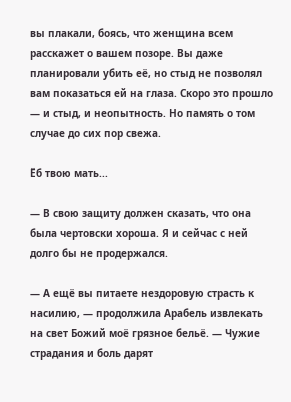вы плакали, боясь, что женщина всем расскажет о вашем позоре. Вы даже планировали убить её, но стыд не позволял вам показаться ей на глаза. Скоро это прошло — и стыд, и неопытность. Но память о том случае до сих пор свежа.

Ёб твою мать...

— В свою защиту должен сказать, что она была чертовски хороша. Я и сейчас с ней долго бы не продержался.

— А ещё вы питаете нездоровую страсть к насилию, — продолжила Арабель извлекать на свет Божий моё грязное бельё. — Чужие страдания и боль дарят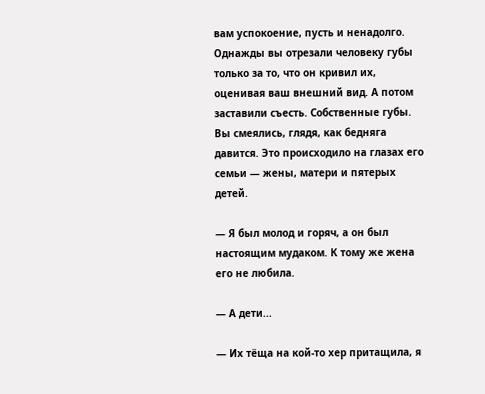вам успокоение, пусть и ненадолго. Однажды вы отрезали человеку губы только за то, что он кривил их, оценивая ваш внешний вид. А потом заставили съесть. Собственные губы. Вы смеялись, глядя, как бедняга давится. Это происходило на глазах его семьи — жены, матери и пятерых детей.

— Я был молод и горяч, а он был настоящим мудаком. К тому же жена его не любила.

— А дети...

— Их тёща на кой-то хер притащила, я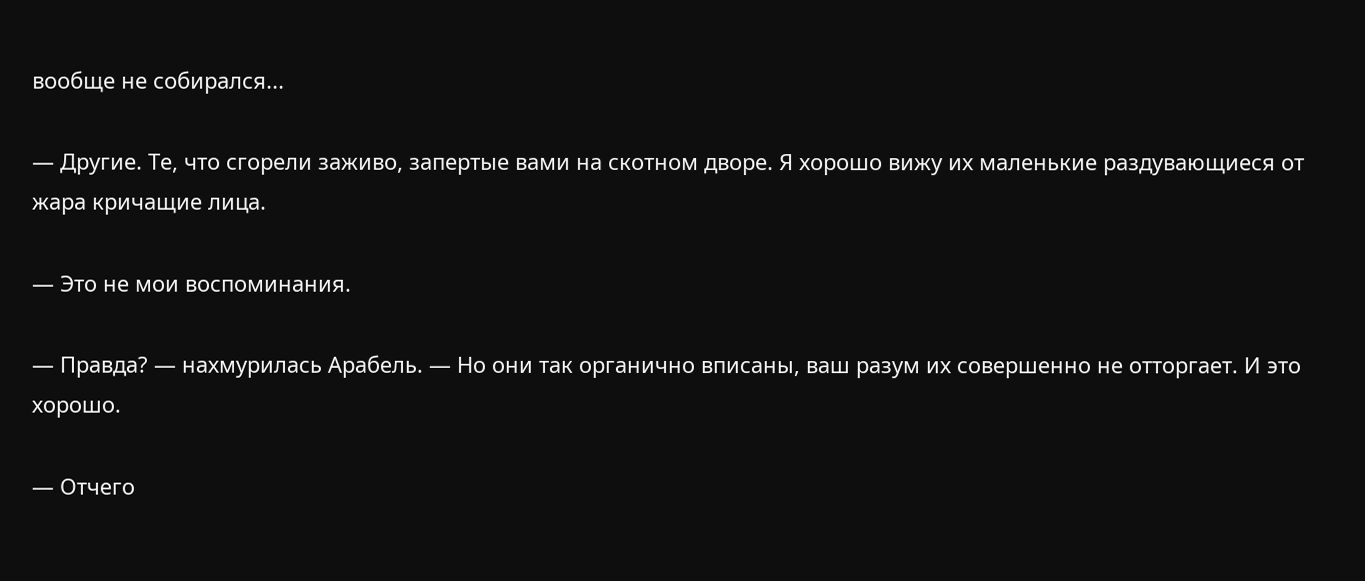вообще не собирался...

— Другие. Те, что сгорели заживо, запертые вами на скотном дворе. Я хорошо вижу их маленькие раздувающиеся от жара кричащие лица.

— Это не мои воспоминания.

— Правда? — нахмурилась Арабель. — Но они так органично вписаны, ваш разум их совершенно не отторгает. И это хорошо.

— Отчего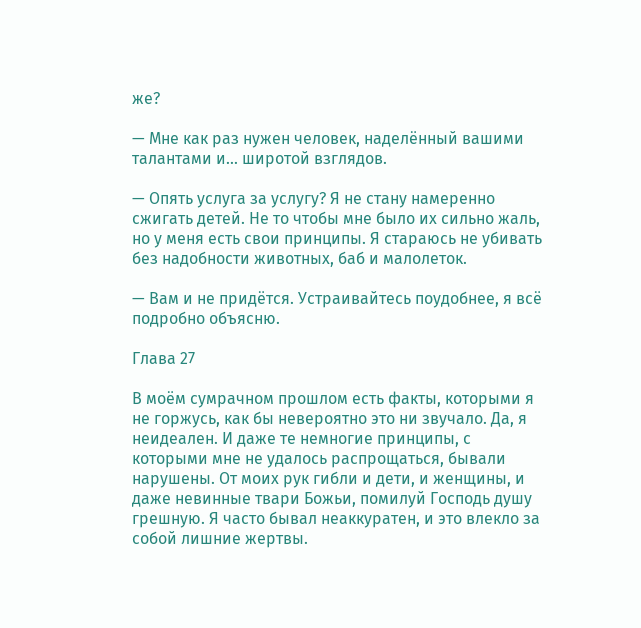же?

— Мне как раз нужен человек, наделённый вашими талантами и... широтой взглядов.

— Опять услуга за услугу? Я не стану намеренно сжигать детей. Не то чтобы мне было их сильно жаль, но у меня есть свои принципы. Я стараюсь не убивать без надобности животных, баб и малолеток.

— Вам и не придётся. Устраивайтесь поудобнее, я всё подробно объясню.

Глава 27

В моём сумрачном прошлом есть факты, которыми я не горжусь, как бы невероятно это ни звучало. Да, я неидеален. И даже те немногие принципы, с которыми мне не удалось распрощаться, бывали нарушены. От моих рук гибли и дети, и женщины, и даже невинные твари Божьи, помилуй Господь душу грешную. Я часто бывал неаккуратен, и это влекло за собой лишние жертвы.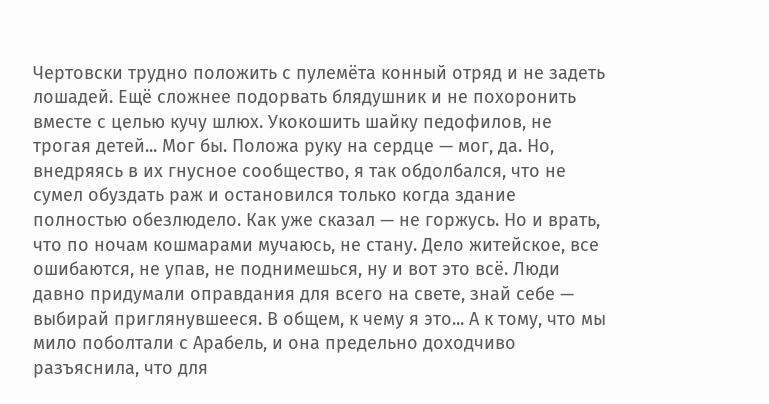Чертовски трудно положить с пулемёта конный отряд и не задеть лошадей. Ещё сложнее подорвать блядушник и не похоронить вместе с целью кучу шлюх. Укокошить шайку педофилов, не трогая детей... Мог бы. Положа руку на сердце — мог, да. Но, внедряясь в их гнусное сообщество, я так обдолбался, что не сумел обуздать раж и остановился только когда здание полностью обезлюдело. Как уже сказал — не горжусь. Но и врать, что по ночам кошмарами мучаюсь, не стану. Дело житейское, все ошибаются, не упав, не поднимешься, ну и вот это всё. Люди давно придумали оправдания для всего на свете, знай себе — выбирай приглянувшееся. В общем, к чему я это... А к тому, что мы мило поболтали с Арабель, и она предельно доходчиво разъяснила, что для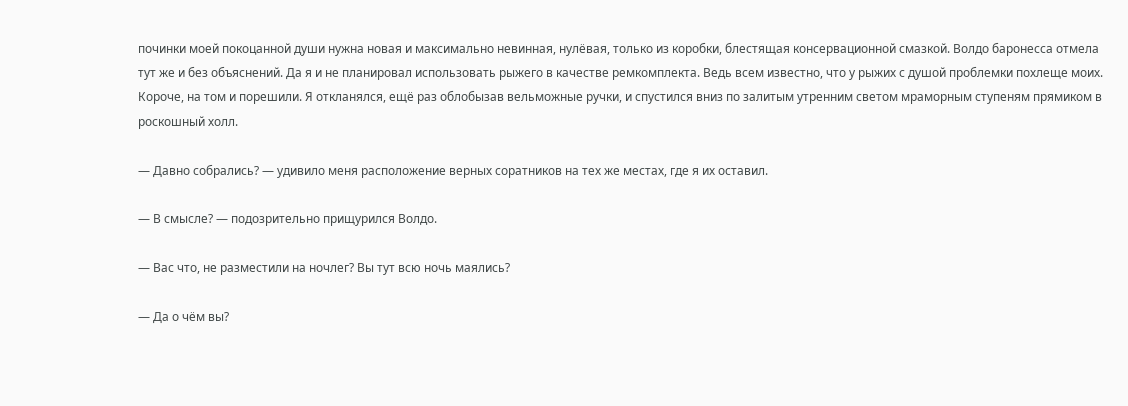починки моей покоцанной души нужна новая и максимально невинная, нулёвая, только из коробки, блестящая консервационной смазкой. Волдо баронесса отмела тут же и без объяснений. Да я и не планировал использовать рыжего в качестве ремкомплекта. Ведь всем известно, что у рыжих с душой проблемки похлеще моих. Короче, на том и порешили. Я откланялся, ещё раз облобызав вельможные ручки, и спустился вниз по залитым утренним светом мраморным ступеням прямиком в роскошный холл.

— Давно собрались? — удивило меня расположение верных соратников на тех же местах, где я их оставил.

— В смысле? — подозрительно прищурился Волдо.

— Вас что, не разместили на ночлег? Вы тут всю ночь маялись?

— Да о чём вы?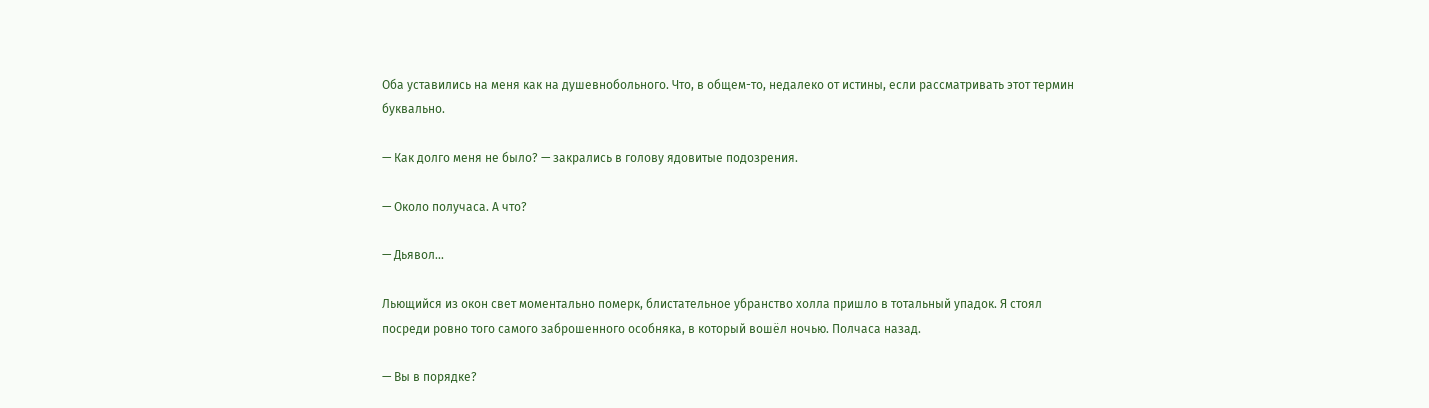Оба уставились на меня как на душевнобольного. Что, в общем-то, недалеко от истины, если рассматривать этот термин буквально.

— Как долго меня не было? — закрались в голову ядовитые подозрения.

— Около получаса. А что?

— Дьявол...

Льющийся из окон свет моментально померк, блистательное убранство холла пришло в тотальный упадок. Я стоял посреди ровно того самого заброшенного особняка, в который вошёл ночью. Полчаса назад.

— Вы в порядке?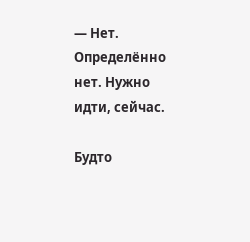— Нет. Определённо нет. Нужно идти, сейчас.

Будто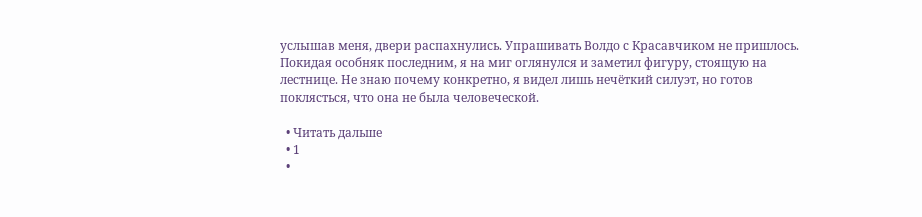услышав меня, двери распахнулись. Упрашивать Волдо с Красавчиком не пришлось. Покидая особняк последним, я на миг оглянулся и заметил фигуру, стоящую на лестнице. Не знаю почему конкретно, я видел лишь нечёткий силуэт, но готов поклясться, что она не была человеческой.

  • Читать дальше
  • 1
  •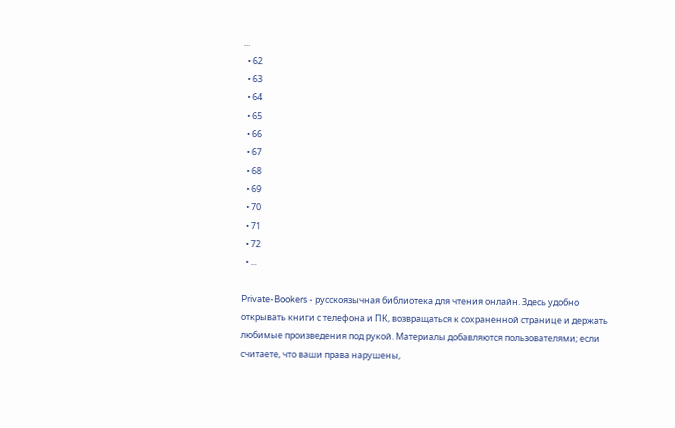...
  • 62
  • 63
  • 64
  • 65
  • 66
  • 67
  • 68
  • 69
  • 70
  • 71
  • 72
  • ...

Private-Bookers - русскоязычная библиотека для чтения онлайн. Здесь удобно открывать книги с телефона и ПК, возвращаться к сохраненной странице и держать любимые произведения под рукой. Материалы добавляются пользователями; если считаете, что ваши права нарушены,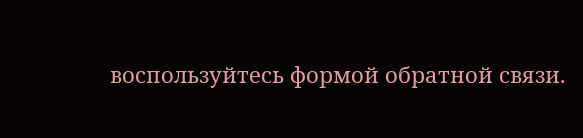воспользуйтесь формой обратной связи.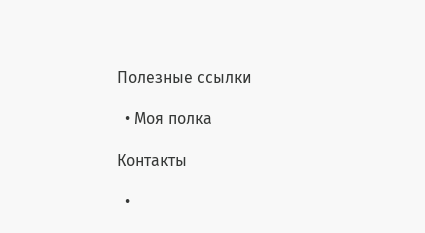Полезные ссылки

  • Моя полка

Контакты

  •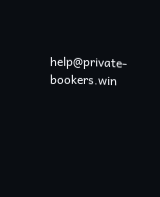help@private-bookers.win